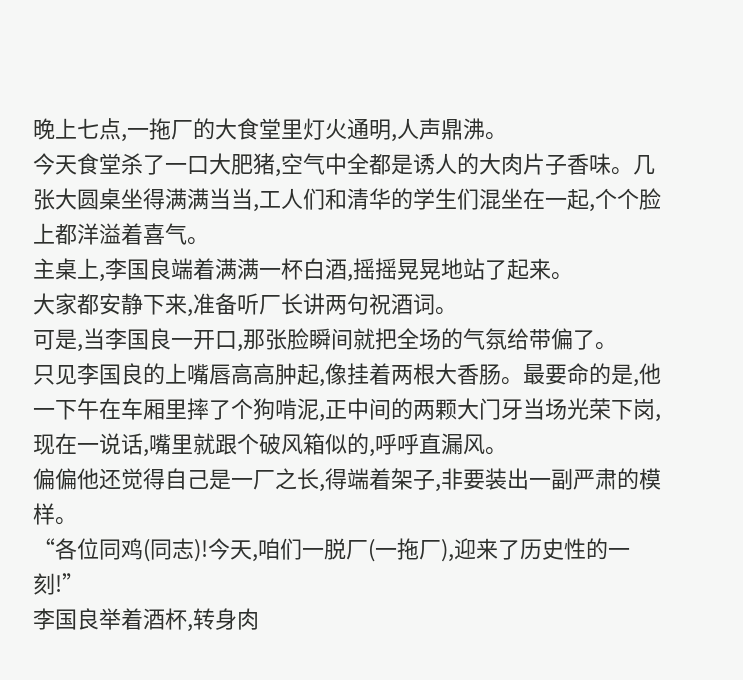晚上七点,一拖厂的大食堂里灯火通明,人声鼎沸。
今天食堂杀了一口大肥猪,空气中全都是诱人的大肉片子香味。几张大圆桌坐得满满当当,工人们和清华的学生们混坐在一起,个个脸上都洋溢着喜气。
主桌上,李国良端着满满一杯白酒,摇摇晃晃地站了起来。
大家都安静下来,准备听厂长讲两句祝酒词。
可是,当李国良一开口,那张脸瞬间就把全场的气氛给带偏了。
只见李国良的上嘴唇高高肿起,像挂着两根大香肠。最要命的是,他一下午在车厢里摔了个狗啃泥,正中间的两颗大门牙当场光荣下岗,现在一说话,嘴里就跟个破风箱似的,呼呼直漏风。
偏偏他还觉得自己是一厂之长,得端着架子,非要装出一副严肃的模样。
“各位同鸡(同志)!今天,咱们一脱厂(一拖厂),迎来了历史性的一刻!”
李国良举着酒杯,转身肉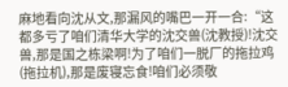麻地看向沈从文,那漏风的嘴巴一开一合:“这都多亏了咱们清华大学的沈交兽(沈教授)!沈交兽,那是国之栋梁啊!为了咱们一脱厂的拖拉鸡(拖拉机),那是废寝忘食!咱们必须敬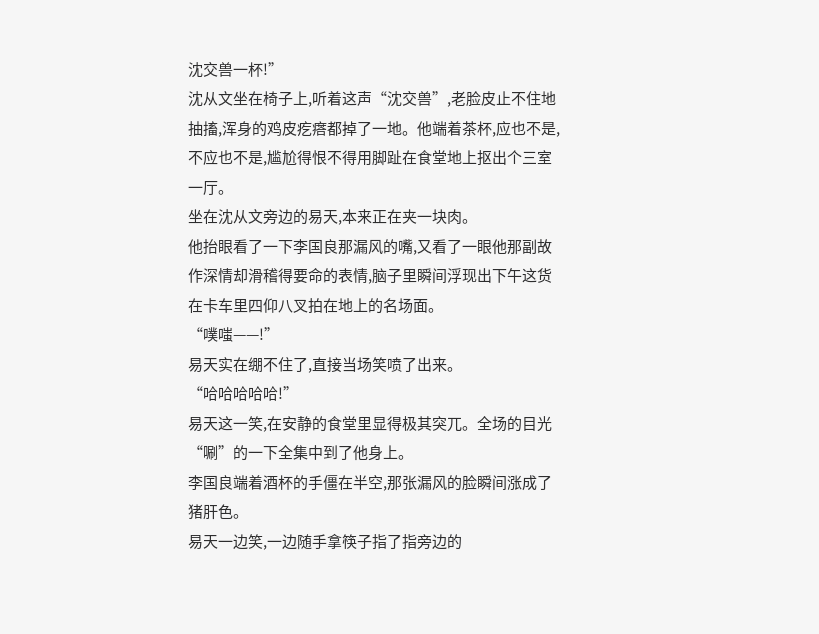沈交兽一杯!”
沈从文坐在椅子上,听着这声“沈交兽”,老脸皮止不住地抽搐,浑身的鸡皮疙瘩都掉了一地。他端着茶杯,应也不是,不应也不是,尴尬得恨不得用脚趾在食堂地上抠出个三室一厅。
坐在沈从文旁边的易天,本来正在夹一块肉。
他抬眼看了一下李国良那漏风的嘴,又看了一眼他那副故作深情却滑稽得要命的表情,脑子里瞬间浮现出下午这货在卡车里四仰八叉拍在地上的名场面。
“噗嗤——!”
易天实在绷不住了,直接当场笑喷了出来。
“哈哈哈哈哈!”
易天这一笑,在安静的食堂里显得极其突兀。全场的目光“唰”的一下全集中到了他身上。
李国良端着酒杯的手僵在半空,那张漏风的脸瞬间涨成了猪肝色。
易天一边笑,一边随手拿筷子指了指旁边的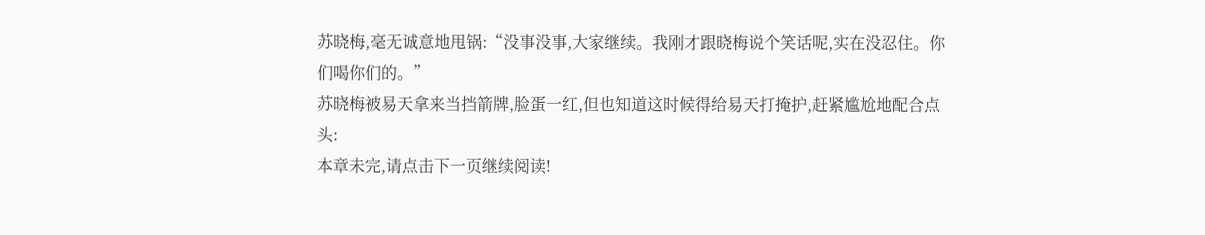苏晓梅,毫无诚意地甩锅:“没事没事,大家继续。我刚才跟晓梅说个笑话呢,实在没忍住。你们喝你们的。”
苏晓梅被易天拿来当挡箭牌,脸蛋一红,但也知道这时候得给易天打掩护,赶紧尴尬地配合点头:
本章未完,请点击下一页继续阅读!